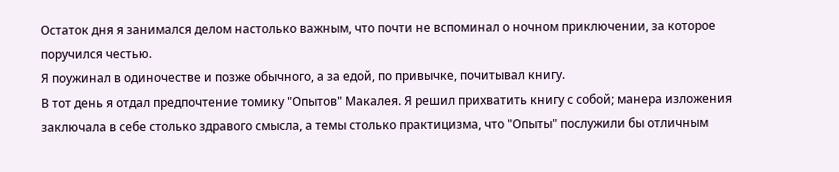Остаток дня я занимался делом настолько важным, что почти не вспоминал о ночном приключении, за которое поручился честью.
Я поужинал в одиночестве и позже обычного, а за едой, по привычке, почитывал книгу.
В тот день я отдал предпочтение томику "Опытов" Макалея. Я решил прихватить книгу с собой; манера изложения заключала в себе столько здравого смысла, а темы столько практицизма, что "Опыты" послужили бы отличным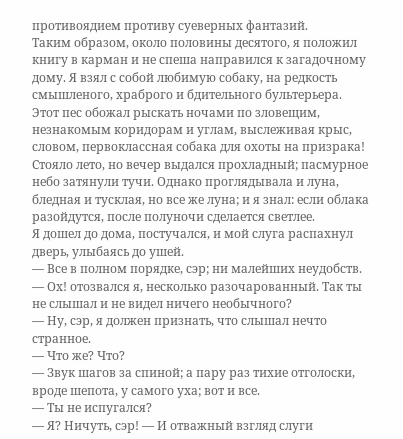противоядием противу суеверных фантазий.
Таким образом, около половины десятого, я положил книгу в карман и не спеша направился к загадочному дому. Я взял с собой любимую собаку, на редкость смышленого, храброго и бдительного бультерьера. Этот пес обожал рыскать ночами по зловещим, незнакомым коридорам и углам, выслеживая крыс, словом, первоклассная собака для охоты на призрака!
Стояло лето, но вечер выдался прохладный; пасмурное небо затянули тучи. Однако проглядывала и луна, бледная и тусклая, но все же луна; и я знал: если облака разойдутся, после полуночи сделается светлее.
Я дошел до дома, постучался, и мой слуга распахнул дверь, улыбаясь до ушей.
— Все в полном порядке, сэр; ни малейших неудобств.
— Ох! отозвался я, несколько разочарованный. Так ты не слышал и не видел ничего необычного?
— Ну, сэр, я должен признать, что слышал нечто странное.
— Что же? Что?
— Звук шагов за спиной; а пару раз тихие отголоски, вроде шепота, у самого уха; вот и все.
— Ты не испугался?
— Я? Ничуть, сэр! — И отважный взгляд слуги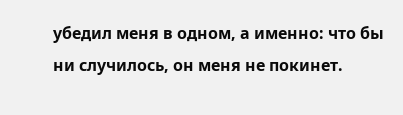убедил меня в одном, а именно: что бы ни случилось, он меня не покинет.